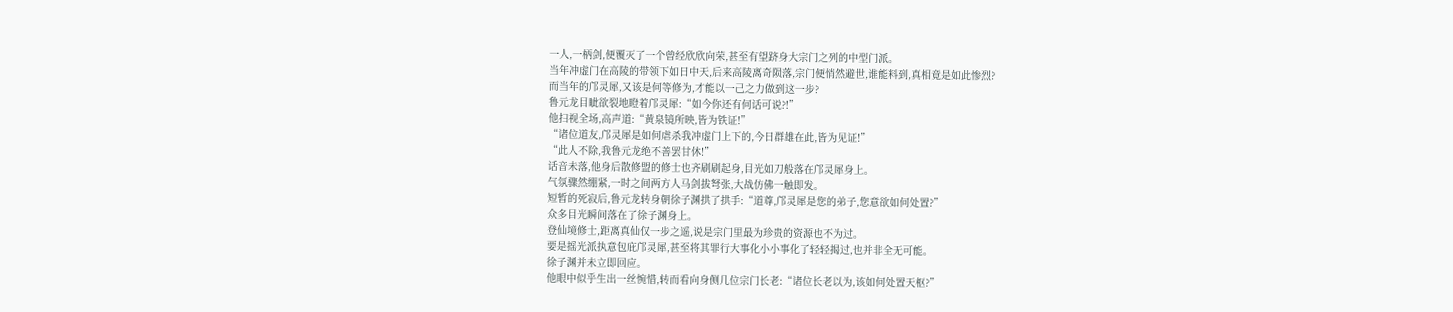一人,一柄剑,便覆灭了一个曾经欣欣向荣,甚至有望跻身大宗门之列的中型门派。
当年冲虚门在高陵的带领下如日中天,后来高陵离奇陨落,宗门便悄然避世,谁能料到,真相竟是如此惨烈?
而当年的邝灵犀,又该是何等修为,才能以一己之力做到这一步?
鲁元龙目眦欲裂地瞪着邝灵犀:“如今你还有何话可说?!”
他扫视全场,高声道:“黄泉镜所映,皆为铁证!”
“诸位道友,邝灵犀是如何虐杀我冲虚门上下的,今日群雄在此,皆为见证!”
“此人不除,我鲁元龙绝不善罢甘休!”
话音未落,他身后散修盟的修士也齐刷刷起身,目光如刀般落在邝灵犀身上。
气氛骤然绷紧,一时之间两方人马剑拔弩张,大战仿佛一触即发。
短暂的死寂后,鲁元龙转身朝徐子渊拱了拱手:“道尊,邝灵犀是您的弟子,您意欲如何处置?”
众多目光瞬间落在了徐子渊身上。
登仙境修士,距离真仙仅一步之遥,说是宗门里最为珍贵的资源也不为过。
要是摇光派执意包庇邝灵犀,甚至将其罪行大事化小小事化了轻轻揭过,也并非全无可能。
徐子渊并未立即回应。
他眼中似乎生出一丝惋惜,转而看向身侧几位宗门长老:“诸位长老以为,该如何处置天枢?”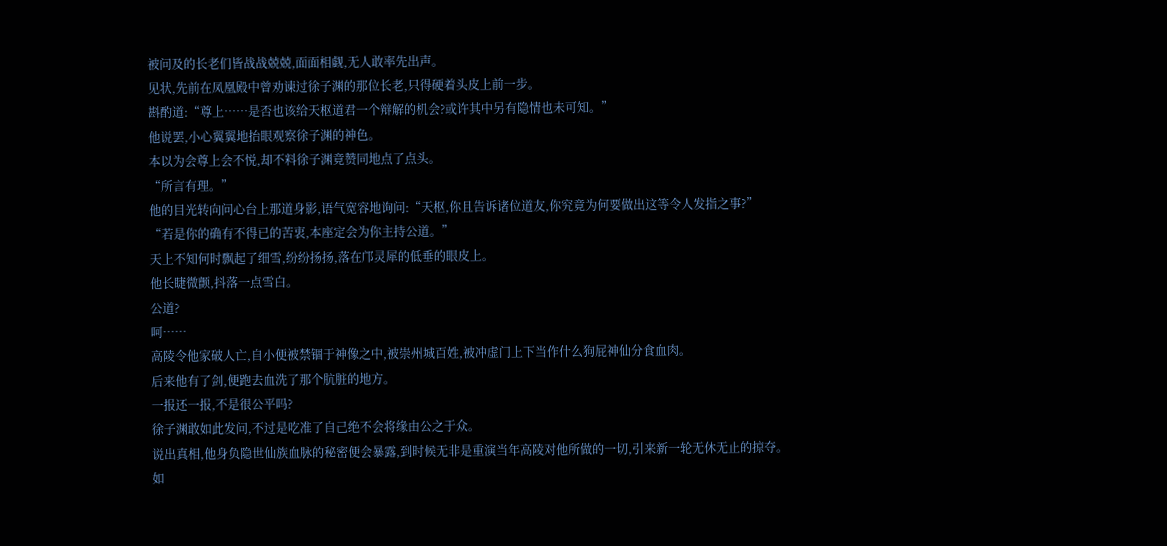被问及的长老们皆战战兢兢,面面相觑,无人敢率先出声。
见状,先前在凤凰殿中曾劝谏过徐子渊的那位长老,只得硬着头皮上前一步。
斟酌道:“尊上……是否也该给天枢道君一个辩解的机会?或许其中另有隐情也未可知。”
他说罢,小心翼翼地抬眼观察徐子渊的神色。
本以为会尊上会不悦,却不料徐子渊竟赞同地点了点头。
“所言有理。”
他的目光转向问心台上那道身影,语气宽容地询问:“天枢,你且告诉诸位道友,你究竟为何要做出这等令人发指之事?”
“若是你的确有不得已的苦衷,本座定会为你主持公道。”
天上不知何时飘起了细雪,纷纷扬扬,落在邝灵犀的低垂的眼皮上。
他长睫微颤,抖落一点雪白。
公道?
呵……
高陵令他家破人亡,自小便被禁锢于神像之中,被崇州城百姓,被冲虚门上下当作什么狗屁神仙分食血肉。
后来他有了剑,便跑去血洗了那个肮脏的地方。
一报还一报,不是很公平吗?
徐子渊敢如此发问,不过是吃准了自己绝不会将缘由公之于众。
说出真相,他身负隐世仙族血脉的秘密便会暴露,到时候无非是重演当年高陵对他所做的一切,引来新一轮无休无止的掠夺。
如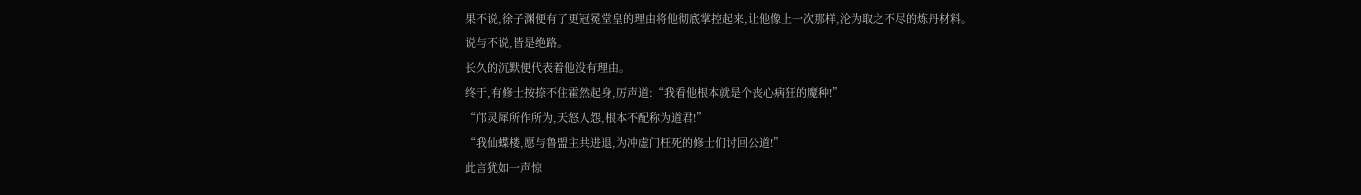果不说,徐子渊便有了更冠冕堂皇的理由将他彻底掌控起来,让他像上一次那样,沦为取之不尽的炼丹材料。
说与不说,皆是绝路。
长久的沉默便代表着他没有理由。
终于,有修士按捺不住霍然起身,厉声道:“我看他根本就是个丧心病狂的魔种!”
“邝灵犀所作所为,天怒人怨,根本不配称为道君!”
“我仙蝶楼,愿与鲁盟主共进退,为冲虚门枉死的修士们讨回公道!”
此言犹如一声惊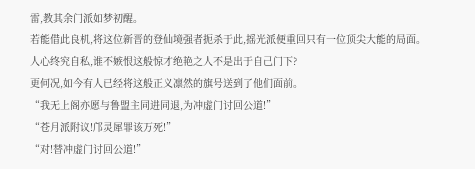雷,教其余门派如梦初醒。
若能借此良机,将这位新晋的登仙境强者扼杀于此,摇光派便重回只有一位顶尖大能的局面。
人心终究自私,谁不嫉恨这般惊才绝艳之人不是出于自己门下?
更何况,如今有人已经将这般正义凛然的旗号送到了他们面前。
“我无上阁亦愿与鲁盟主同进同退,为冲虚门讨回公道!”
“苍月派附议!邝灵犀罪该万死!”
“对!替冲虚门讨回公道!”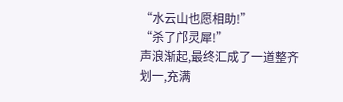“水云山也愿相助!”
“杀了邝灵犀!”
声浪渐起,最终汇成了一道整齐划一,充满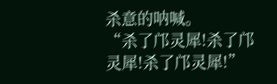杀意的呐喊。
“杀了邝灵犀!杀了邝灵犀!杀了邝灵犀!”